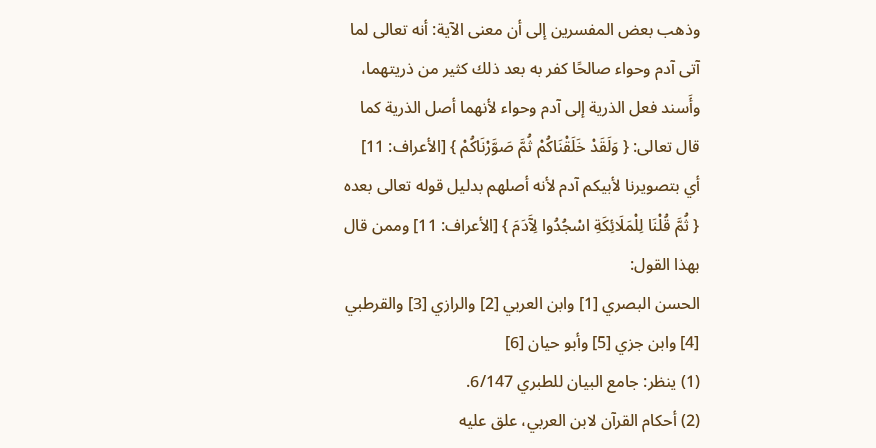وذهب بعض المفسرين إلى أن معنى الآية: أنه تعالى لما آتى آدم وحواء صالحًا كفر به بعد ذلك كثير من ذريتهما، وأَسند فعل الذرية إلى آدم وحواء لأنهما أصل الذرية كما قال تعالى: { وَلَقَدْ خَلَقْنَاكُمْ ثُمَّ صَوَّرْنَاكُمْ } [الأعراف: 11] أي بتصويرنا لأبيكم آدم لأنه أصلهم بدليل قوله تعالى بعده { ثُمَّ قُلْنَا لِلْمَلَائِكَةِ اسْجُدُوا لِآَدَمَ } [الأعراف: 11] وممن قال بهذا القول:
الحسن البصري [1] وابن العربي [2] والرازي [3] والقرطبي [4] وابن جزي [5] وأبو حيان [6]
(1) ينظر: جامع البيان للطبري 6/147.
(2) أحكام القرآن لابن العربي، علق عليه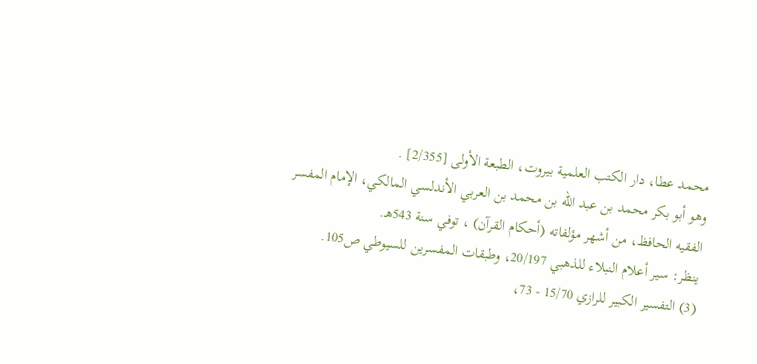محمد عطا، دار الكتب العلمية بيروت، الطبعة الأولى [2/355] .
وهو أبو بكر محمد بن عبد الله بن محمد بن العربي الأندلسي المالكي، الإمام المفسر الفقيه الحافظ، من أشهر مؤلفاته (أحكام القرآن) ، توفي سنة 543هـ.
ينظر: سير أعلام النبلاء للذهبي 20/197، وطبقات المفسرين للسيوطي ص105.
(3) التفسير الكبير للرازي 15/70 - 73،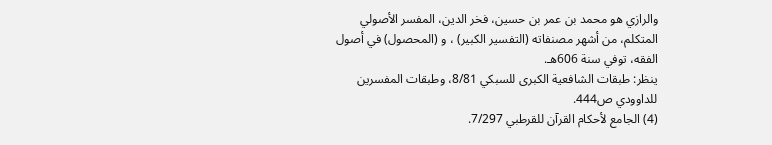والرازي هو محمد بن عمر بن حسين، فخر الدين، المفسر الأصولي المتكلم، من أشهر مصنفاته (التفسير الكبير) ، و (المحصول) في أصول الفقه، توفي سنة 606هـ.
ينظر: طبقات الشافعية الكبرى للسبكي 8/81، وطبقات المفسرين للداوودي ص444.
(4) الجامع لأحكام القرآن للقرطبي 7/297.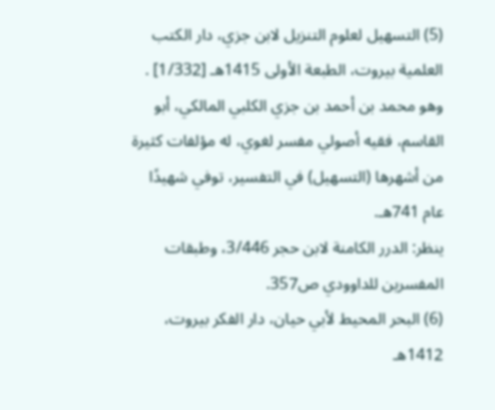(5) التسهيل لعلوم التنزيل لابن جزي، دار الكتب العلمية بيروت، الطبعة الأولى 1415هـ [1/332] .
وهو محمد بن أحمد بن جزي الكلبي المالكي، أبو القاسم، فقيه أصولي مفسر لغوي، له مؤلفات كثيرة من أشهرها (التسهيل) في التفسير، توفي شهيدًا عام 741هـ.
ينظر: الدرر الكامنة لابن حجر 3/446، وطبقات المفسرين للداوودي ص357.
(6) البحر المحيط لأبي حيان، دار الفكر بيروت، 1412هـ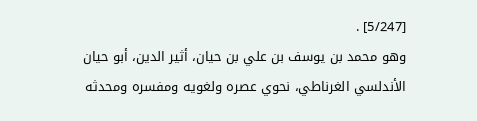[5/247] .
وهو محمد بن يوسف بن علي بن حيان، أثير الدين، أبو حيان الأندلسي الغرناطي، نحوي عصره ولغويه ومفسره ومحدثه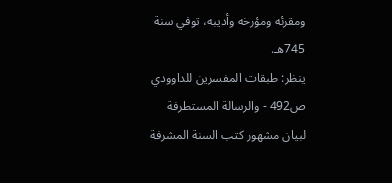ومقرئه ومؤرخه وأديبه، توفي سنة 745هـ.
ينظر: طبقات المفسرين للداوودي ص492 - والرسالة المستطرفة لبيان مشهور كتب السنة المشرفة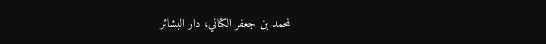لمحمد بن جعفر الكتاني، دار البشائر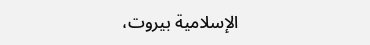الإسلامية بيروت،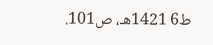ط6 1421هـ، ص101.